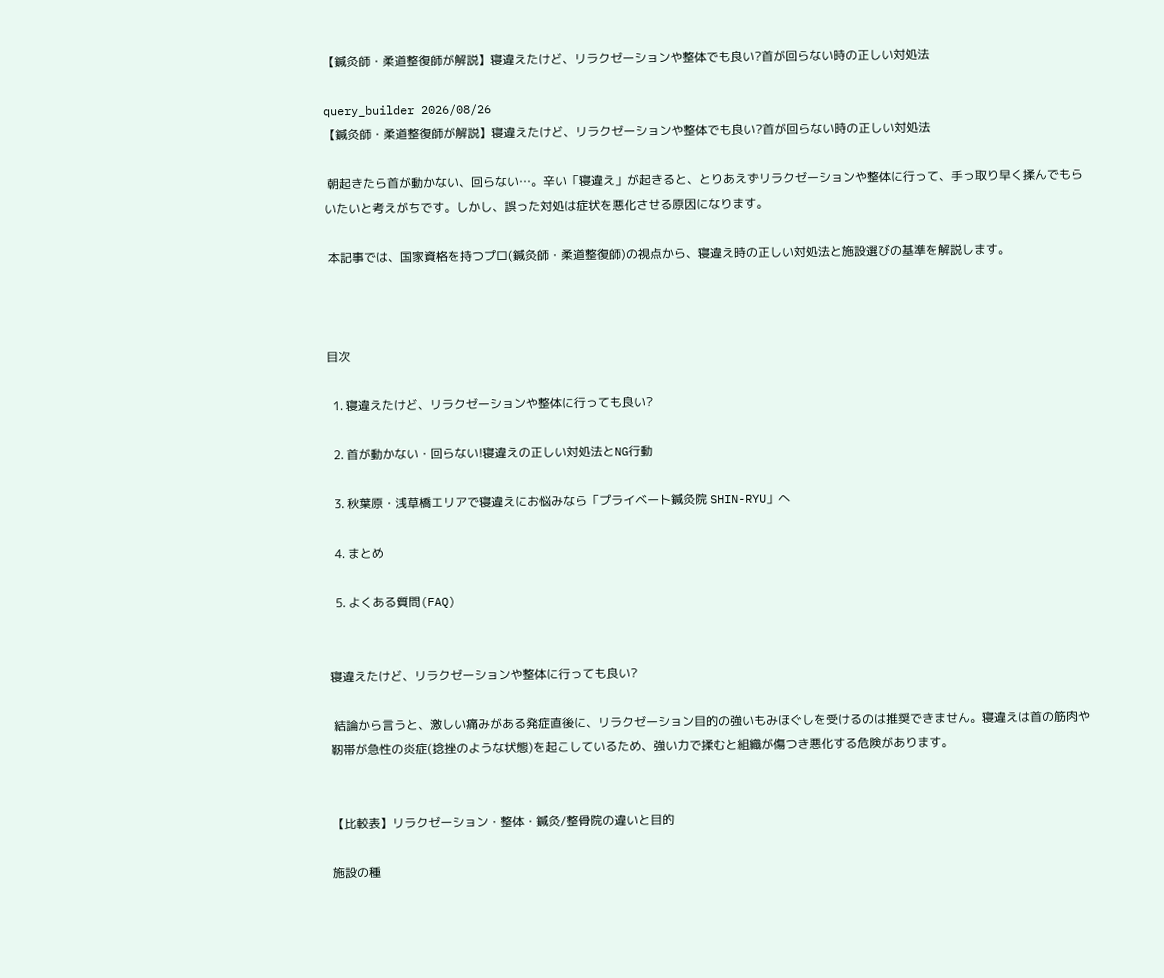【鍼灸師・柔道整復師が解説】寝違えたけど、リラクゼーションや整体でも良い?首が回らない時の正しい対処法

query_builder 2026/08/26
【鍼灸師・柔道整復師が解説】寝違えたけど、リラクゼーションや整体でも良い?首が回らない時の正しい対処法

 朝起きたら首が動かない、回らない…。辛い「寝違え」が起きると、とりあえずリラクゼーションや整体に行って、手っ取り早く揉んでもらいたいと考えがちです。しかし、誤った対処は症状を悪化させる原因になります。

 本記事では、国家資格を持つプロ(鍼灸師・柔道整復師)の視点から、寝違え時の正しい対処法と施設選びの基準を解説します。



目次

  1. 寝違えたけど、リラクゼーションや整体に行っても良い?

  2. 首が動かない・回らない!寝違えの正しい対処法とNG行動

  3. 秋葉原・浅草橋エリアで寝違えにお悩みなら「プライベート鍼灸院 SHIN-RYU」へ

  4. まとめ

  5. よくある質問(FAQ)


寝違えたけど、リラクゼーションや整体に行っても良い?

 結論から言うと、激しい痛みがある発症直後に、リラクゼーション目的の強いもみほぐしを受けるのは推奨できません。寝違えは首の筋肉や靭帯が急性の炎症(捻挫のような状態)を起こしているため、強い力で揉むと組織が傷つき悪化する危険があります。


【比較表】リラクゼーション・整体・鍼灸/整骨院の違いと目的

施設の種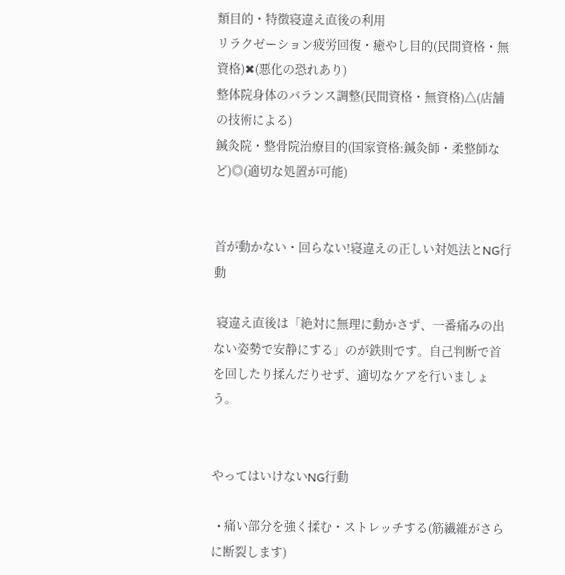類目的・特徴寝違え直後の利用
リラクゼーション疲労回復・癒やし目的(民間資格・無資格)✖(悪化の恐れあり)
整体院身体のバランス調整(民間資格・無資格)△(店舗の技術による)
鍼灸院・整骨院治療目的(国家資格:鍼灸師・柔整師など)◎(適切な処置が可能)


首が動かない・回らない!寝違えの正しい対処法とNG行動

 寝違え直後は「絶対に無理に動かさず、一番痛みの出ない姿勢で安静にする」のが鉄則です。自己判断で首を回したり揉んだりせず、適切なケアを行いましょう。


やってはいけないNG行動

  • 痛い部分を強く揉む・ストレッチする(筋繊維がさらに断裂します)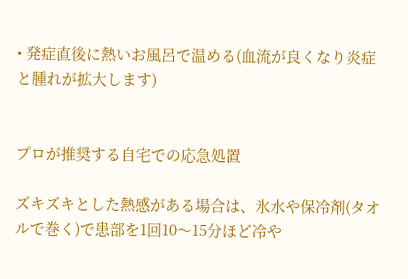• 発症直後に熱いお風呂で温める(血流が良くなり炎症と腫れが拡大します)


プロが推奨する自宅での応急処置

ズキズキとした熱感がある場合は、氷水や保冷剤(タオルで巻く)で患部を1回10〜15分ほど冷や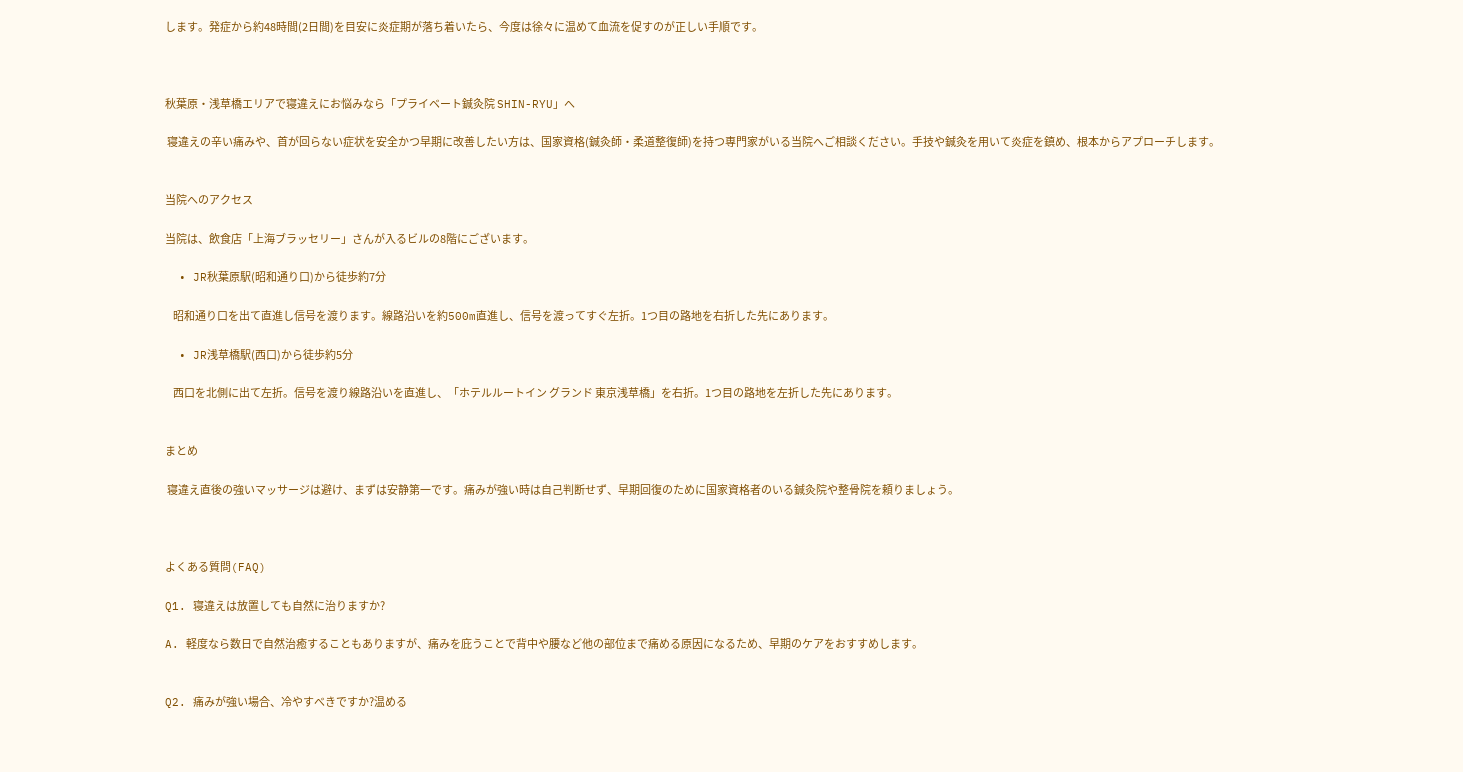します。発症から約48時間(2日間)を目安に炎症期が落ち着いたら、今度は徐々に温めて血流を促すのが正しい手順です。



秋葉原・浅草橋エリアで寝違えにお悩みなら「プライベート鍼灸院 SHIN-RYU」へ

 寝違えの辛い痛みや、首が回らない症状を安全かつ早期に改善したい方は、国家資格(鍼灸師・柔道整復師)を持つ専門家がいる当院へご相談ください。手技や鍼灸を用いて炎症を鎮め、根本からアプローチします。


当院へのアクセス

当院は、飲食店「上海ブラッセリー」さんが入るビルの8階にございます。

  • JR秋葉原駅(昭和通り口)から徒歩約7分

    昭和通り口を出て直進し信号を渡ります。線路沿いを約500m直進し、信号を渡ってすぐ左折。1つ目の路地を右折した先にあります。

  • JR浅草橋駅(西口)から徒歩約5分

    西口を北側に出て左折。信号を渡り線路沿いを直進し、「ホテルルートイン グランド 東京浅草橋」を右折。1つ目の路地を左折した先にあります。


まとめ

 寝違え直後の強いマッサージは避け、まずは安静第一です。痛みが強い時は自己判断せず、早期回復のために国家資格者のいる鍼灸院や整骨院を頼りましょう。



よくある質問(FAQ)

Q1. 寝違えは放置しても自然に治りますか?

A. 軽度なら数日で自然治癒することもありますが、痛みを庇うことで背中や腰など他の部位まで痛める原因になるため、早期のケアをおすすめします。


Q2. 痛みが強い場合、冷やすべきですか?温める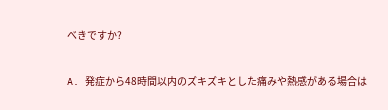べきですか?

A. 発症から48時間以内のズキズキとした痛みや熱感がある場合は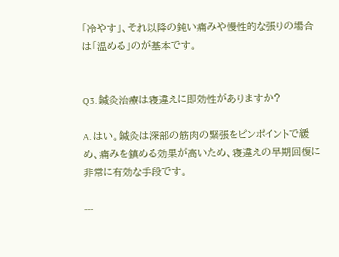「冷やす」、それ以降の鈍い痛みや慢性的な張りの場合は「温める」のが基本です。


Q3. 鍼灸治療は寝違えに即効性がありますか?

A. はい。鍼灸は深部の筋肉の緊張をピンポイントで緩め、痛みを鎮める効果が高いため、寝違えの早期回復に非常に有効な手段です。

---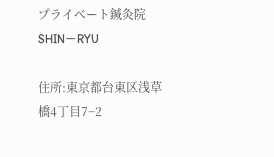プライベート鍼灸院 SHINーRYU

住所:東京都台東区浅草橋4丁目7−2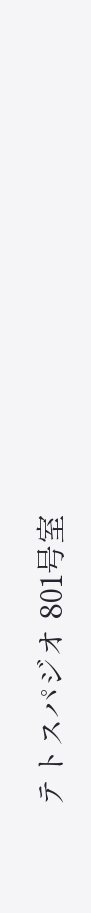テトスパジオ 801号室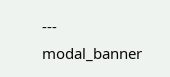---
modal_banner